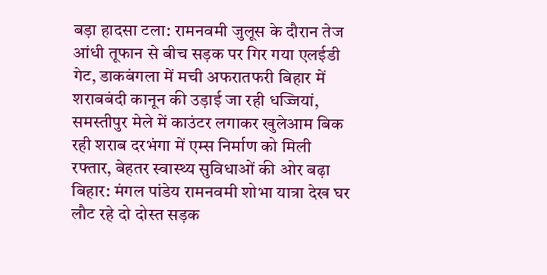बड़ा हादसा टला: रामनवमी जुलूस के दौरान तेज आंधी तूफान से बीच सड़क पर गिर गया एलईडी गेट, डाकबंगला में मची अफरातफरी बिहार में शराबबंदी कानून की उड़ाई जा रही धज्जियां, समस्तीपुर मेले में काउंटर लगाकर खुलेआम बिक रही शराब दरभंगा में एम्स निर्माण को मिली रफ्तार, बेहतर स्वास्थ्य सुविधाओं की ओर बढ़ा बिहार: मंगल पांडेय रामनवमी शोभा यात्रा देख घर लौट रहे दो दोस्त सड़क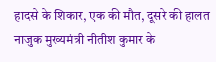हादसे के शिकार, एक की मौत, दूसरे की हालत नाजुक मुख्यमंत्री नीतीश कुमार के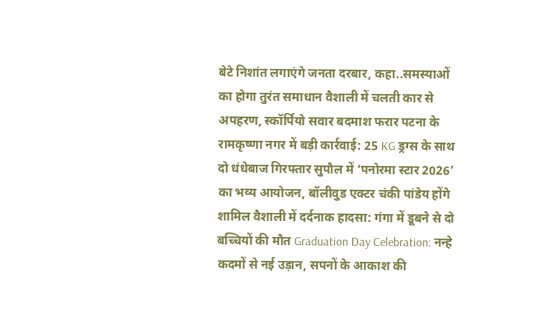बेटे निशांत लगाएंगे जनता दरबार, कहा..समस्याओं का होगा तुरंत समाधान वैशाली में चलती कार से अपहरण, स्कॉर्पियो सवार बदमाश फरार पटना के रामकृष्णा नगर में बड़ी कार्रवाई: 25 KG ड्रग्स के साथ दो धंधेबाज गिरफ्तार सुपौल में ‘पनोरमा स्टार 2026’ का भव्य आयोजन, बॉलीवुड एक्टर चंकी पांडेय होंगे शामिल वैशाली में दर्दनाक हादसा: गंगा में डूबने से दो बच्चियों की मौत Graduation Day Celebration: नन्हे कदमों से नई उड़ान, सपनों के आकाश की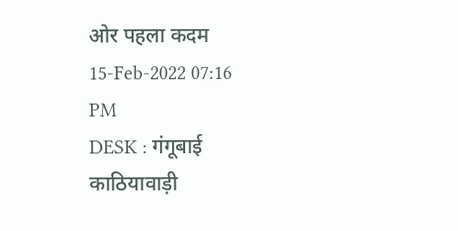ओर पहला कदम
15-Feb-2022 07:16 PM
DESK : गंगूबाई काठियावाड़ी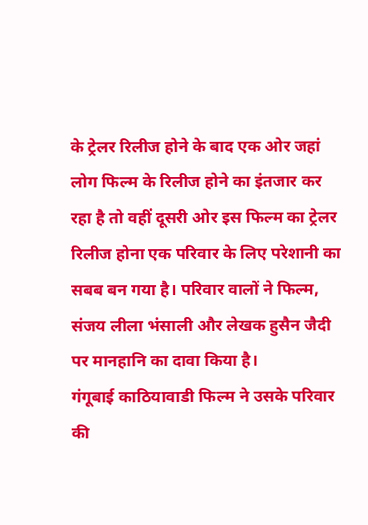के ट्रेलर रिलीज होने के बाद एक ओर जहां लोग फिल्म के रिलीज होने का इंतजार कर रहा है तो वहीं दूसरी ओर इस फिल्म का ट्रेलर रिलीज होना एक परिवार के लिए परेशानी का सबब बन गया है। परिवार वालों ने फिल्म, संजय लीला भंसाली और लेखक हुसैन जैदी पर मानहानि का दावा किया है।
गंगूबाई काठियावाडी फिल्म ने उसके परिवार की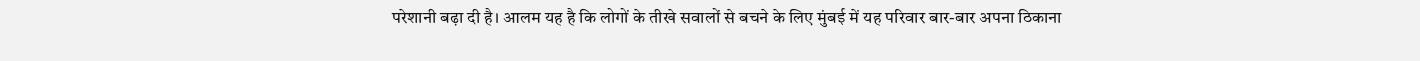परेशानी बढ़ा दी है। आलम यह है कि लोगों के तीखे सवालों से बचने के लिए मुंबई में यह परिवार बार-बार अपना ठिकाना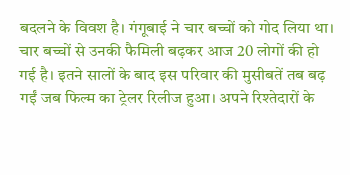बदलने के विवश है। गंगूबाई ने चार बच्चों को गोद लिया था। चार बच्चों से उनकी फैमिली बढ़कर आज 20 लोगों की हो गई है। इतने सालों के बाद इस परिवार की मुसीबतें तब बढ़ गईं जब फिल्म का ट्रेलर रिलीज हुआ। अपने रिश्तेदारों के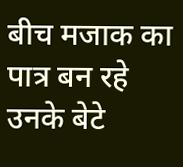बीच मजाक का पात्र बन रहे उनके बेटे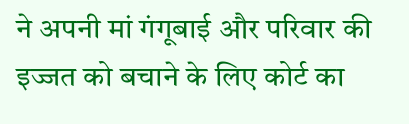ने अपनी मां गंगूबाई और परिवार की इज्जत को बचाने के लिए कोर्ट का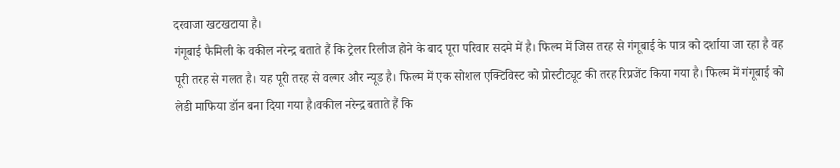दरवाजा खटखटाया है।
गंगूबाई फैमिली के वकील नरेन्द्र बताते हैं कि ट्रेलर रिलीज होने के बाद पूरा परिवार सदमे में है। फिल्म में जिस तरह से गंगूबाई के पात्र को दर्शाया जा रहा है वह पूरी तरह से गलत है। यह पूरी तरह से वल्गर और न्यूड है। फिल्म में एक सोशल एक्टिविस्ट को प्रोस्टीट्यूट की तरह रिप्रजेंट किया गया है। फिल्म में गंगूबाई को लेडी माफिया डॉन बना दिया गया है।वकील नरेन्द्र बताते हैं कि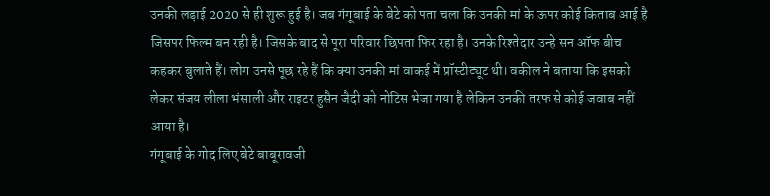उनकी लड़ाई 2020 से ही शुरू हुई है। जब गंगूबाई के बेटे को पता चला कि उनकी मां के ऊपर कोई किताब आई है जिसपर फिल्म बन रही है। जिसके बाद से पूरा परिवार छिपता फिर रहा है। उनके रिश्तेदार उन्हे सन ऑफ बीच कहकर बुलाते हैं। लोग उनसे पूछ रहे हैं कि क्या उनकी मां वाकई में प्रॉस्टीट्यूट थी। वकील ने बताया कि इसको लेकर संजय लीला भंसाली और राइटर हुसैन जैदी को नोटिस भेजा गया है लेकिन उनकी तरफ से कोई जवाब नहीं आया है।
गंगूबाई के गोद लिए बेटे बाबूरावजी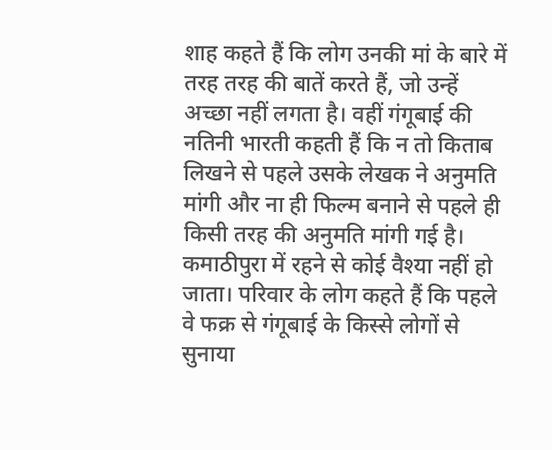शाह कहते हैं कि लोग उनकी मां के बारे में तरह तरह की बातें करते हैं, जो उन्हें अच्छा नहीं लगता है। वहीं गंगूबाई की नतिनी भारती कहती हैं कि न तो किताब लिखने से पहले उसके लेखक ने अनुमति मांगी और ना ही फिल्म बनाने से पहले ही किसी तरह की अनुमति मांगी गई है। कमाठीपुरा में रहने से कोई वैश्या नहीं हो जाता। परिवार के लोग कहते हैं कि पहले वे फक्र से गंगूबाई के किस्से लोगों से सुनाया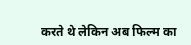करते थे लेकिन अब फिल्म का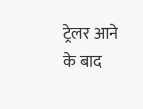ट्रेलर आने के बाद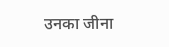उनका जीना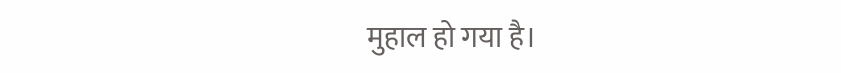मुहाल हो गया है।